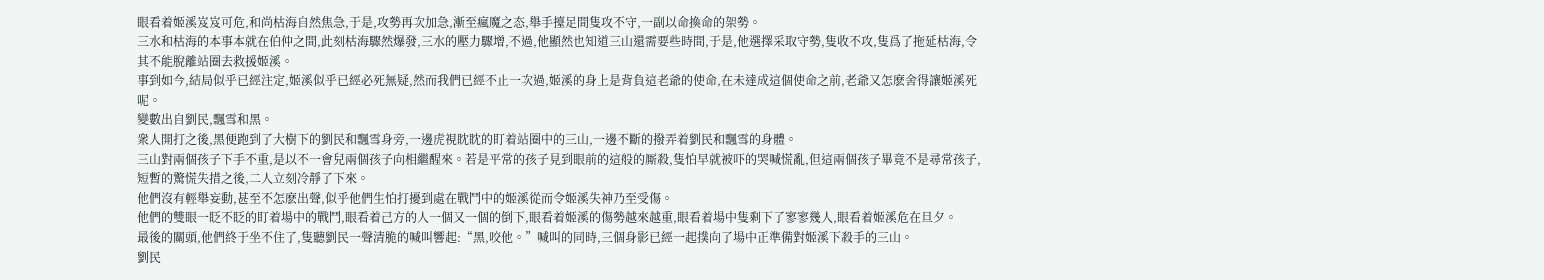眼看着姬溪岌岌可危,和尚枯海自然焦急,于是,攻勢再次加急,漸至瘋魔之态,舉手擡足間隻攻不守,一副以命換命的架勢。
三水和枯海的本事本就在伯仲之間,此刻枯海驟然爆發,三水的壓力驟增,不過,他顯然也知道三山還需要些時間,于是,他選擇采取守勢,隻收不攻,隻爲了拖延枯海,令其不能脫離站圈去救援姬溪。
事到如今,結局似乎已經注定,姬溪似乎已經必死無疑,然而我們已經不止一次過,姬溪的身上是背負這老爺的使命,在未達成這個使命之前,老爺又怎麽舍得讓姬溪死呢。
變數出自劉民,飄雪和黑。
衆人開打之後,黑便跑到了大樹下的劉民和飄雪身旁,一邊虎視眈眈的盯着站圈中的三山,一邊不斷的撥弄着劉民和飄雪的身體。
三山對兩個孩子下手不重,是以不一會兒兩個孩子向相繼醒來。若是平常的孩子見到眼前的這般的厮殺,隻怕早就被吓的哭喊慌亂,但這兩個孩子畢竟不是尋常孩子,短暫的驚慌失措之後,二人立刻冷靜了下來。
他們沒有輕舉妄動,甚至不怎麽出聲,似乎他們生怕打擾到處在戰鬥中的姬溪從而令姬溪失神乃至受傷。
他們的雙眼一眨不眨的盯着場中的戰鬥,眼看着己方的人一個又一個的倒下,眼看着姬溪的傷勢越來越重,眼看着場中隻剩下了寥寥幾人,眼看着姬溪危在旦夕。
最後的關頭,他們終于坐不住了,隻聽劉民一聲清脆的喊叫響起:“黑,咬他。”喊叫的同時,三個身影已經一起撲向了場中正準備對姬溪下殺手的三山。
劉民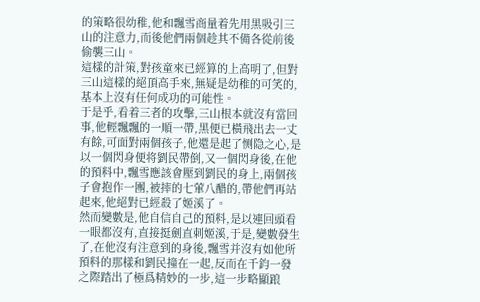的策略很幼稚,他和飄雪商量着先用黑吸引三山的注意力,而後他們兩個趁其不備各從前後偷襲三山。
這樣的計策,對孩童來已經算的上高明了,但對三山這樣的絕頂高手來,無疑是幼稚的可笑的,基本上沒有任何成功的可能性。
于是乎,看着三者的攻擊,三山根本就沒有當回事,他輕飄飄的一順一帶,黑便已橫飛出去一丈有餘,可面對兩個孩子,他還是起了恻隐之心,是以一個閃身便将劉民帶倒,又一個閃身後,在他的預料中,飄雪應該會壓到劉民的身上,兩個孩子會抱作一團,被摔的七葷八醋的,帶他們再站起來,他絕對已經殺了姬溪了。
然而變數是,他自信自己的預料,是以連回頭看一眼都沒有,直接挺劍直刺姬溪,于是,變數發生了,在他沒有注意到的身後,飄雪并沒有如他所預料的那樣和劉民撞在一起,反而在千鈞一發之際踏出了極爲精妙的一步,這一步略顯踉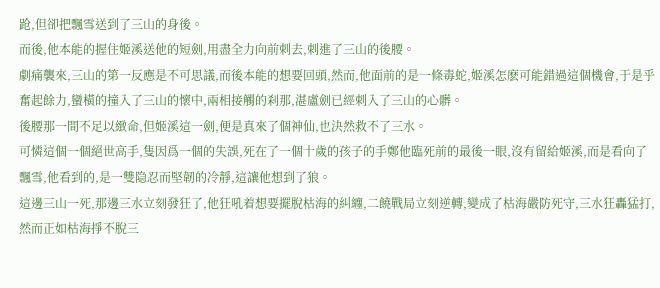跄,但卻把飄雪送到了三山的身後。
而後,他本能的握住姬溪送他的短劍,用盡全力向前刺去,刺進了三山的後腰。
劇痛襲來,三山的第一反應是不可思議,而後本能的想要回頭,然而,他面前的是一條毒蛇,姬溪怎麽可能錯過這個機會,于是乎奮起餘力,蠻橫的撞入了三山的懷中,兩相接觸的刹那,湛盧劍已經刺入了三山的心髒。
後腰那一間不足以緻命,但姬溪這一劍,便是真來了個神仙,也決然救不了三水。
可憐這個一個絕世高手,隻因爲一個的失誤,死在了一個十歲的孩子的手鄭他臨死前的最後一眼,沒有留給姬溪,而是看向了飄雪,他看到的,是一雙隐忍而堅韌的冷靜,這讓他想到了狼。
這邊三山一死,那邊三水立刻發狂了,他狂吼着想要擺脫枯海的糾纏,二饒戰局立刻逆轉,變成了枯海嚴防死守,三水狂轟猛打,然而正如枯海掙不脫三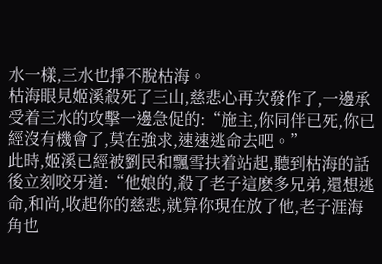水一樣,三水也掙不脫枯海。
枯海眼見姬溪殺死了三山,慈悲心再次發作了,一邊承受着三水的攻擊一邊急促的:“施主,你同伴已死,你已經沒有機會了,莫在強求,速速逃命去吧。”
此時,姬溪已經被劉民和飄雪扶着站起,聽到枯海的話後立刻咬牙道:“他娘的,殺了老子這麽多兄弟,還想逃命,和尚,收起你的慈悲,就算你現在放了他,老子涯海角也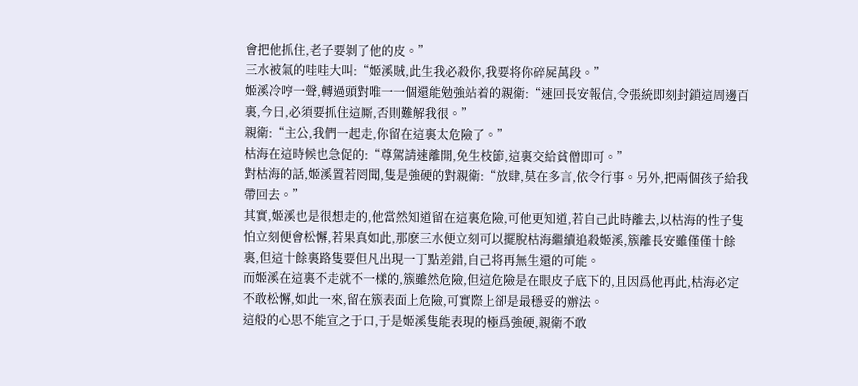會把他抓住,老子要剝了他的皮。”
三水被氣的哇哇大叫:“姬溪賊,此生我必殺你,我要将你碎屍萬段。”
姬溪冷哼一聲,轉過頭對唯一一個還能勉強站着的親衛:“速回長安報信,令張統即刻封鎖這周邊百裏,今日,必須要抓住這厮,否則難解我很。”
親衛:“主公,我們一起走,你留在這裏太危險了。”
枯海在這時候也急促的:“尊駕請速離開,免生枝節,這裏交給貧僧即可。”
對枯海的話,姬溪置若罔聞,隻是強硬的對親衛:“放肆,莫在多言,依令行事。另外,把兩個孩子給我帶回去。”
其實,姬溪也是很想走的,他當然知道留在這裏危險,可他更知道,若自己此時離去,以枯海的性子隻怕立刻便會松懈,若果真如此,那麽三水便立刻可以擺脫枯海繼續追殺姬溪,簇離長安雖僅僅十餘裏,但這十餘裏路隻要但凡出現一丁點差錯,自己将再無生還的可能。
而姬溪在這裏不走就不一樣的,簇雖然危險,但這危險是在眼皮子底下的,且因爲他再此,枯海必定不敢松懈,如此一來,留在簇表面上危險,可實際上卻是最穩妥的辦法。
這般的心思不能宣之于口,于是姬溪隻能表現的極爲強硬,親衛不敢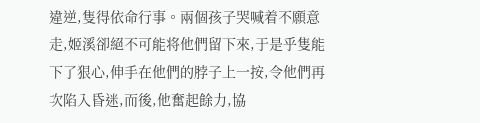違逆,隻得依命行事。兩個孩子哭喊着不願意走,姬溪卻絕不可能将他們留下來,于是乎隻能下了狠心,伸手在他們的脖子上一按,令他們再次陷入昏迷,而後,他奮起餘力,協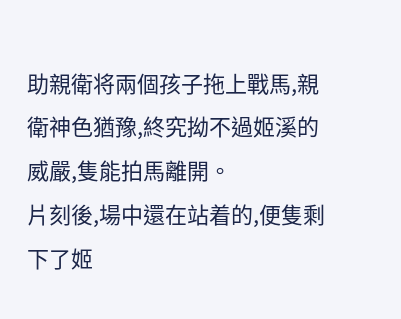助親衛将兩個孩子拖上戰馬,親衛神色猶豫,終究拗不過姬溪的威嚴,隻能拍馬離開。
片刻後,場中還在站着的,便隻剩下了姬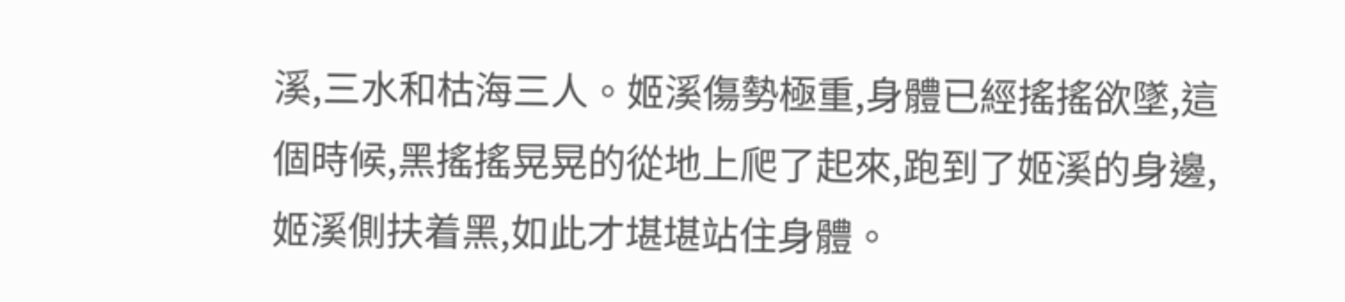溪,三水和枯海三人。姬溪傷勢極重,身體已經搖搖欲墜,這個時候,黑搖搖晃晃的從地上爬了起來,跑到了姬溪的身邊,姬溪側扶着黑,如此才堪堪站住身體。